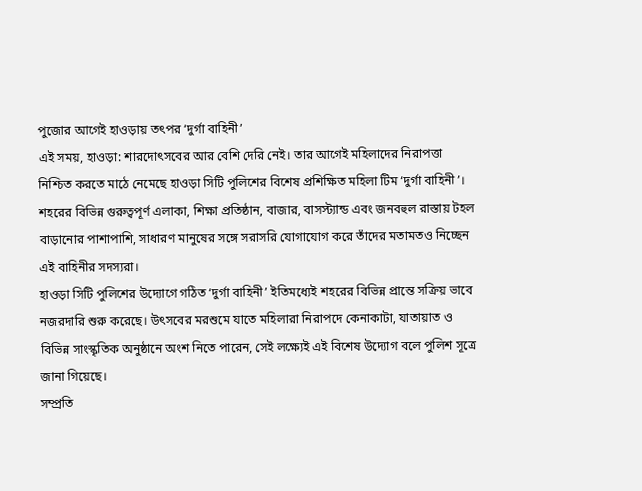পুজোর আগেই হাওড়ায় তৎপর ‘দুর্গা বাহিনী’
এই সময়, হাওড়া: শারদোৎসবের আর বেশি দেরি নেই। তার আগেই মহিলাদের নিরাপত্তা নিশ্চিত করতে মাঠে নেমেছে হাওড়া সিটি পুলিশের বিশেষ প্রশিক্ষিত মহিলা টিম ‘দুর্গা বাহিনী’। শহরের বিভিন্ন গুরুত্বপূর্ণ এলাকা, শিক্ষা প্রতিষ্ঠান, বাজার, বাসস্ট্যান্ড এবং জনবহুল রাস্তায় টহল বাড়ানোর পাশাপাশি, সাধারণ মানুষের সঙ্গে সরাসরি যোগাযোগ করে তাঁদের মতামতও নিচ্ছেন এই বাহিনীর সদস্যরা।
হাওড়া সিটি পুলিশের উদ্যোগে গঠিত ‘দুর্গা বাহিনী’ ইতিমধ্যেই শহরের বিভিন্ন প্রান্তে সক্রিয় ভাবে নজরদারি শুরু করেছে। উৎসবের মরশুমে যাতে মহিলারা নিরাপদে কেনাকাটা, যাতায়াত ও বিভিন্ন সাংস্কৃতিক অনুষ্ঠানে অংশ নিতে পারেন, সেই লক্ষ্যেই এই বিশেষ উদ্যোগ বলে পুলিশ সূত্রে জানা গিয়েছে।
সম্প্রতি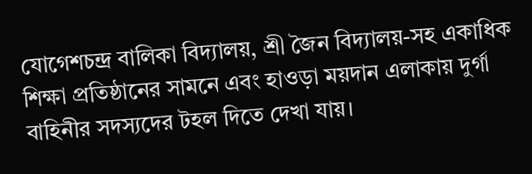যোগেশচন্দ্র বালিকা বিদ্যালয়, শ্রী জৈন বিদ্যালয়-সহ একাধিক শিক্ষা প্রতিষ্ঠানের সামনে এবং হাওড়া ময়দান এলাকায় দুর্গা বাহিনীর সদস্যদের টহল দিতে দেখা যায়।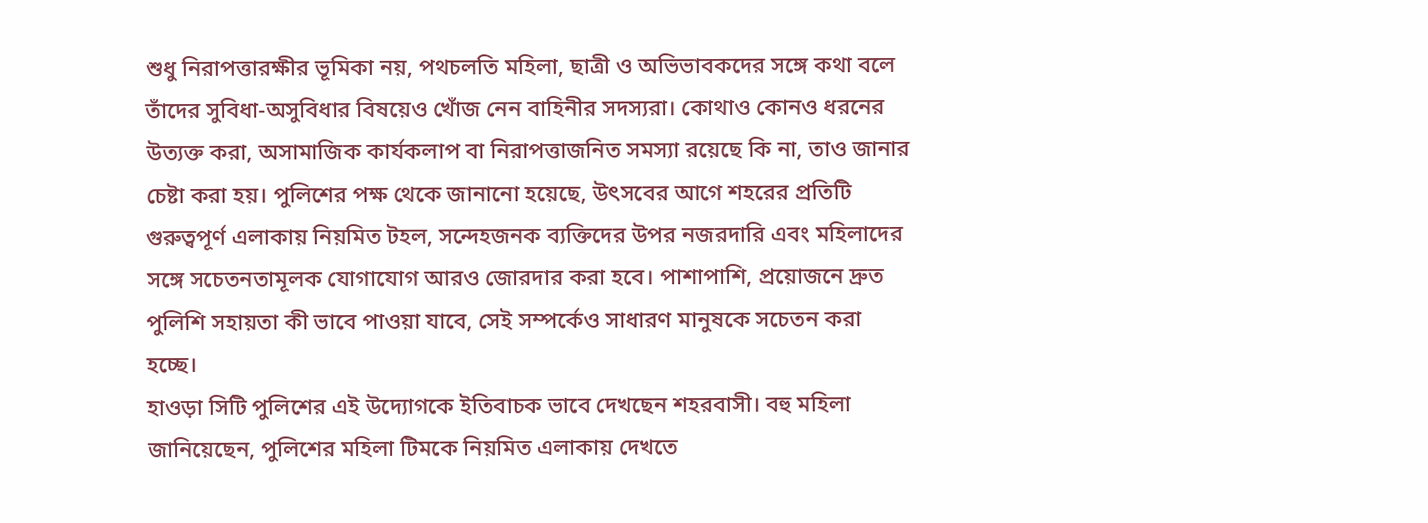শুধু নিরাপত্তারক্ষীর ভূমিকা নয়, পথচলতি মহিলা, ছাত্রী ও অভিভাবকদের সঙ্গে কথা বলে তাঁদের সুবিধা-অসুবিধার বিষয়েও খোঁজ নেন বাহিনীর সদস্যরা। কোথাও কোনও ধরনের উত্যক্ত করা, অসামাজিক কার্যকলাপ বা নিরাপত্তাজনিত সমস্যা রয়েছে কি না, তাও জানার চেষ্টা করা হয়। পুলিশের পক্ষ থেকে জানানো হয়েছে, উৎসবের আগে শহরের প্রতিটি গুরুত্বপূর্ণ এলাকায় নিয়মিত টহল, সন্দেহজনক ব্যক্তিদের উপর নজরদারি এবং মহিলাদের সঙ্গে সচেতনতামূলক যোগাযোগ আরও জোরদার করা হবে। পাশাপাশি, প্রয়োজনে দ্রুত পুলিশি সহায়তা কী ভাবে পাওয়া যাবে, সেই সম্পর্কেও সাধারণ মানুষকে সচেতন করা হচ্ছে।
হাওড়া সিটি পুলিশের এই উদ্যোগকে ইতিবাচক ভাবে দেখছেন শহরবাসী। বহু মহিলা জানিয়েছেন, পুলিশের মহিলা টিমকে নিয়মিত এলাকায় দেখতে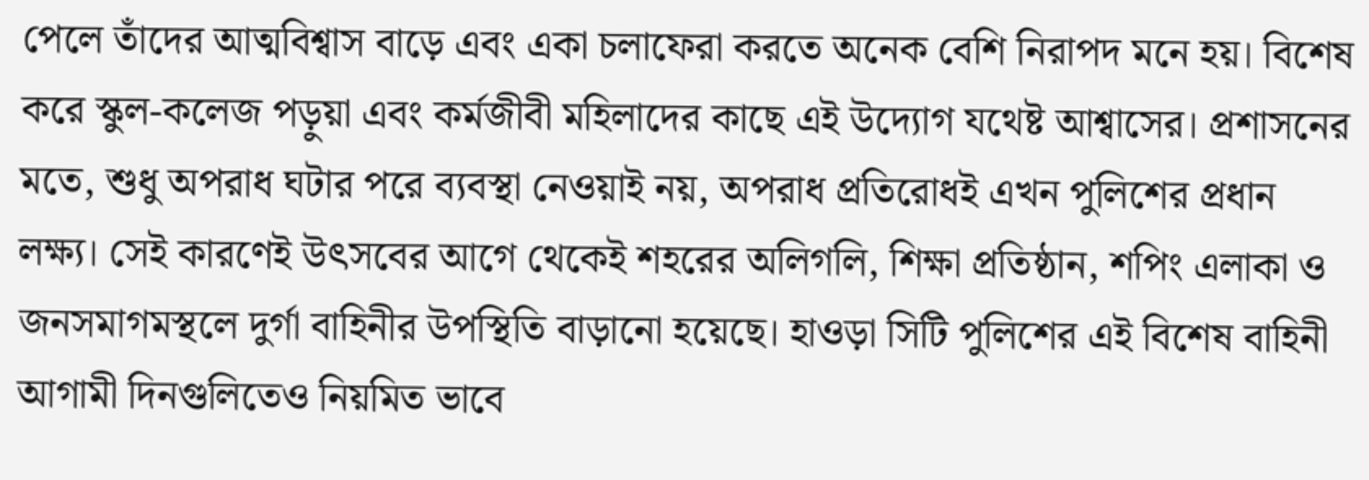পেলে তাঁদের আত্মবিশ্বাস বাড়ে এবং একা চলাফেরা করতে অনেক বেশি নিরাপদ মনে হয়। বিশেষ করে স্কুল-কলেজ পড়ুয়া এবং কর্মজীবী মহিলাদের কাছে এই উদ্যোগ যথেষ্ট আশ্বাসের। প্রশাসনের মতে, শুধু অপরাধ ঘটার পরে ব্যবস্থা নেওয়াই নয়, অপরাধ প্রতিরোধই এখন পুলিশের প্রধান লক্ষ্য। সেই কারণেই উৎসবের আগে থেকেই শহরের অলিগলি, শিক্ষা প্রতিষ্ঠান, শপিং এলাকা ও জনসমাগমস্থলে দুর্গা বাহিনীর উপস্থিতি বাড়ানো হয়েছে। হাওড়া সিটি পুলিশের এই বিশেষ বাহিনী আগামী দিনগুলিতেও নিয়মিত ভাবে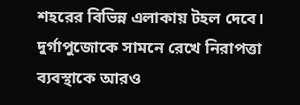শহরের বিভিন্ন এলাকায় টহল দেবে। দুর্গাপুজোকে সামনে রেখে নিরাপত্তা ব্যবস্থাকে আরও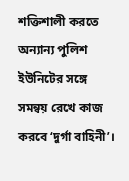শক্তিশালী করতে অন্যান্য পুলিশ ইউনিটের সঙ্গে সমন্বয় রেখে কাজ করবে ‘দুর্গা বাহিনী’।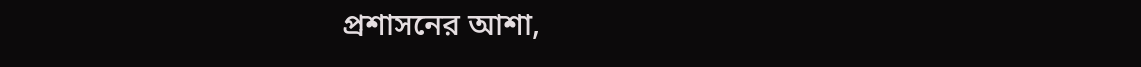প্রশাসনের আশা,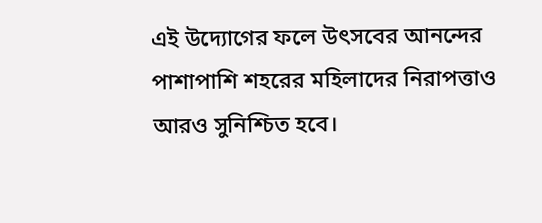এই উদ্যোগের ফলে উৎসবের আনন্দের পাশাপাশি শহরের মহিলাদের নিরাপত্তাও আরও সুনিশ্চিত হবে।